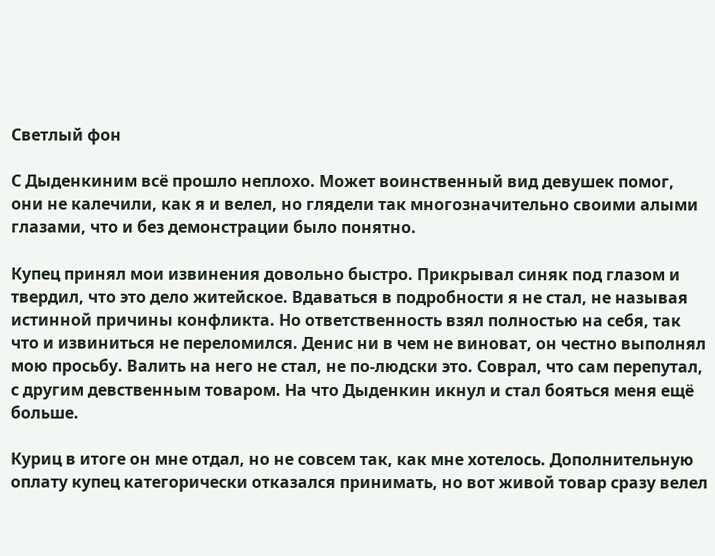Светлый фон

С Дыденкиним всё прошло неплохо. Может воинственный вид девушек помог, они не калечили, как я и велел, но глядели так многозначительно своими алыми глазами, что и без демонстрации было понятно.

Купец принял мои извинения довольно быстро. Прикрывал синяк под глазом и твердил, что это дело житейское. Вдаваться в подробности я не стал, не называя истинной причины конфликта. Но ответственность взял полностью на себя, так что и извиниться не переломился. Денис ни в чем не виноват, он честно выполнял мою просьбу. Валить на него не стал, не по-людски это. Соврал, что сам перепутал, с другим девственным товаром. На что Дыденкин икнул и стал бояться меня ещё больше.

Куриц в итоге он мне отдал, но не совсем так, как мне хотелось. Дополнительную оплату купец категорически отказался принимать, но вот живой товар сразу велел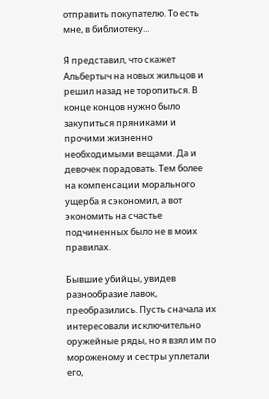отправить покупателю. То есть мне, в библиотеку...

Я представил, что скажет Альбертыч на новых жильцов и решил назад не торопиться. В конце концов нужно было закупиться пряниками и прочими жизненно необходимыми вещами. Да и девочек порадовать. Тем более на компенсации морального ущерба я сэкономил, а вот экономить на счастье подчиненных было не в моих правилах.

Бывшие убийцы, увидев разнообразие лавок, преобразились. Пусть сначала их интересовали исключительно оружейные ряды, но я взял им по мороженому и сестры уплетали его,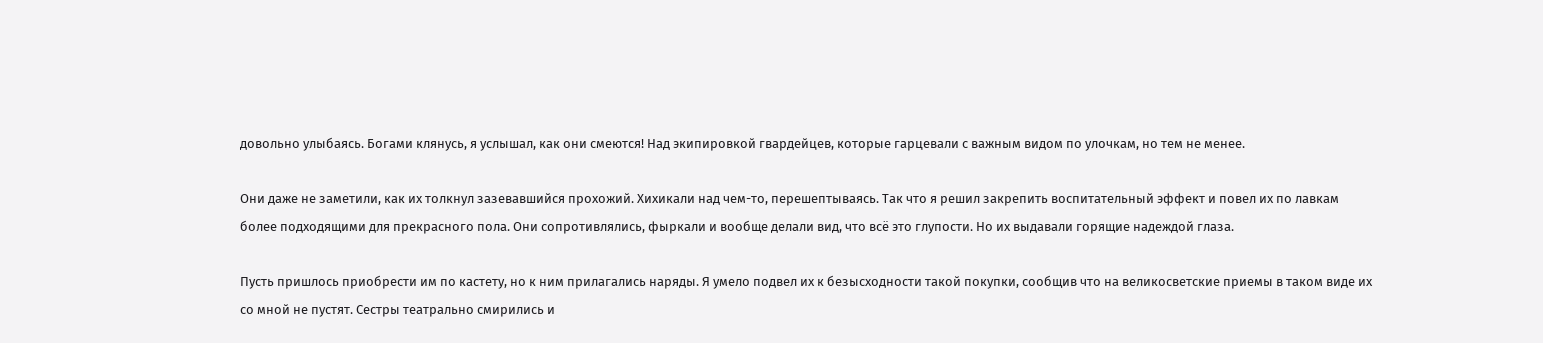довольно улыбаясь. Богами клянусь, я услышал, как они смеются! Над экипировкой гвардейцев, которые гарцевали с важным видом по улочкам, но тем не менее.

Они даже не заметили, как их толкнул зазевавшийся прохожий. Хихикали над чем-то, перешептываясь. Так что я решил закрепить воспитательный эффект и повел их по лавкам более подходящими для прекрасного пола. Они сопротивлялись, фыркали и вообще делали вид, что всё это глупости. Но их выдавали горящие надеждой глаза.

Пусть пришлось приобрести им по кастету, но к ним прилагались наряды. Я умело подвел их к безысходности такой покупки, сообщив что на великосветские приемы в таком виде их со мной не пустят. Сестры театрально смирились и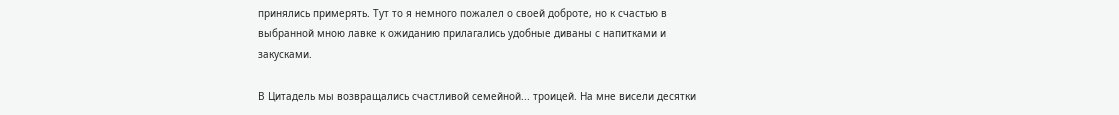принялись примерять. Тут то я немного пожалел о своей доброте, но к счастью в выбранной мною лавке к ожиданию прилагались удобные диваны с напитками и закусками.

В Цитадель мы возвращались счастливой семейной... троицей. На мне висели десятки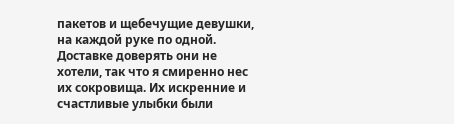пакетов и щебечущие девушки, на каждой руке по одной. Доставке доверять они не хотели, так что я смиренно нес их сокровища. Их искренние и счастливые улыбки были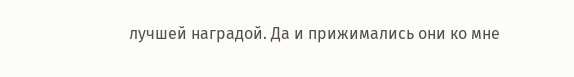лучшей наградой. Да и прижимались они ко мне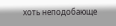хоть неподобающе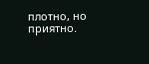плотно, но приятно.